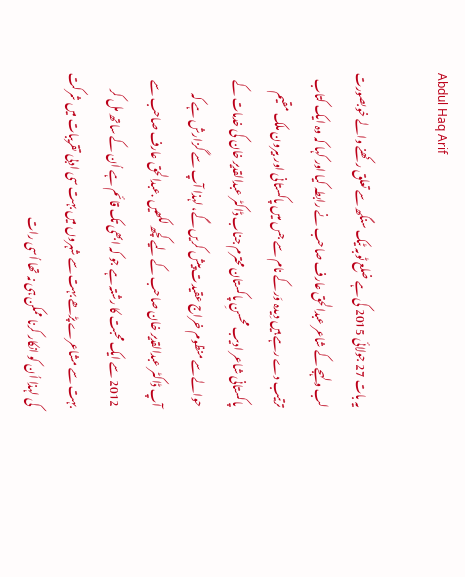Abdul Haq Arif

یہ بات 27 جولائی 2015 کی ہے ضلع ٹوبہ ٹیک سنگھ سے تعلق رکھنے والے خوبصورت لب و لہجے کے شاعر عبدالحق عارف صاحب نے رابطہ کیا اور کہا کہ وہ ایک کتاب ترتیب دے رہے ہیں دِیدہ وَر کے نام سے جس میں پاکستانی اور بیرون ملک مقیم  پاکستانی شاعر ادیب محسنِ پاکستان محترم جناب ڈاکٹر عبدالقدیر خان کی خدمات کے حوالے سے منظوم خراج عقیدت پیش کریں گے، لہذا آپ سے گزارش ہے کہ آپ ڈاکٹر عبدالقدیر خان صاحب کے لیے کچھ لکھیں .عبدالحق عارف صاحب سے 2012 سے ایک محبت کا رشتہ ہے جو کہ ابھی تک قائم ہے اُن کے ساتھ مل کر بہت سے مشاعرے پڑھے بہت سے شہروں میں بہت سی ادبی تقریبات میں شرکت کی لہذا اُن کو انکار کرنا ممکن ہی نہ تھا اُسی رات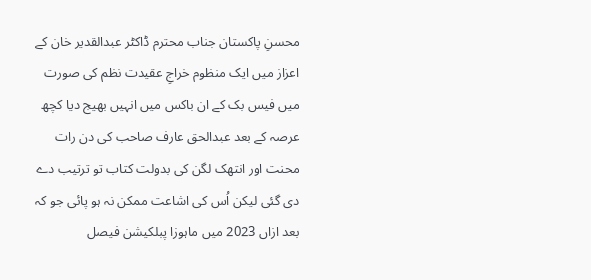محسنِ پاکستان جناب محترم ڈاکٹر عبدالقدیر خان کے اعزاز میں ایک منظوم خراجِ عقیدت نظم کی صورت میں فیس بک کے ان باکس میں انہیں بھیج دیا کچھ  عرصہ کے بعد عبدالحق عارف صاحب کی دن رات محنت اور انتھک لگن کی بدولت کتاب تو ترتیب دے دی گئی لیکن اُس کی اشاعت ممکن نہ ہو پائی جو کہ بعد ازاں 2023 میں ماہوزا پبلکیشن فیصل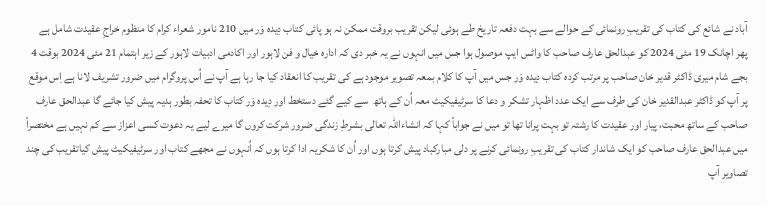آباد نے شائع کی کتاب کی تقریبِ رونمائی کے حوالے سے بہت دفعہ تاریخ طے ہوئی لیکن تقریب بروقت ممکن نہ ہو پائی کتاب دِیدہ وَر میں 210 نامور شعراء کرام کا منظوم خراجِ عقیدت شامل ہے پھر اچانک 19 مئی 2024 کو عبدالحق عارف صاحب کا واٹس ایپ موصول ہوا جس میں انہوں نے یہ خبر دی کہ ادارہ خیال و فن لاہور اور اکادمی ادبیات لاہور کے زیر اہتمام 21 مئی 2024 بوقت 4 بجے شام میری ڈاکٹر قدیر خان صاحب پر مرتب کردہ کتاب دِیدہ وَر جس میں آپ کا کلام بمعہ تصویر موجود ہے کی تقریب کا انعقاد کیا جا رہا ہے آپ نے اُس پروگرام میں ضرور تشریف لانا ہے اِس موقع پر آپ کو ڈاکٹر عبدالقدیر خان کی طرف سے ایک عدد اظہار تشکر و دعا کا سرٹیفیکیٹ معہ اُن کے ہاتھ  سے کیے گئے دستخط اور دِیدہ وَر کتاب کا تحفہ بطور ہدیہ پیش کیا جائے گا عبدالحق عارف صاحب کے ساتھ محبت، پیار اور عقیدت کا رشتہ تو بہت پرانا تھا تو میں نے جواباً کہا کہ انشاءاللہ تعالی بشرطِ زندگی ضرور شرکت کروں گا میرے لیے یہ دعوت کسی اعزاز سے کم نہیں ہے مختصراً میں عبدالحق عارف صاحب کو ایک شاندار کتاب کی تقریبِ رونمائی کرنے پر دلی مبارکباد پیش کرتا ہوں اور اُن کا شکریہ ادا کرتا ہوں کہ اُنہوں نے مجھے کتاب اور سرٹیفیکیٹ پیش کیاتقریب کی چند تصاویر آپ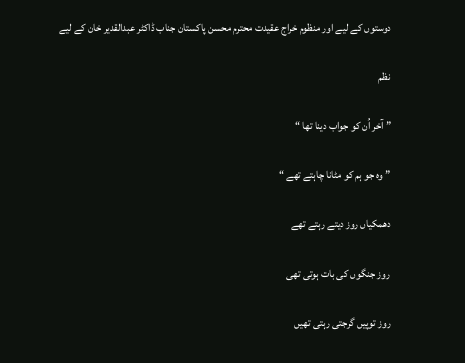دوستوں کے لیے اور منظوم خراج عقیدت محترم محسن پاکستان جناب ڈاکٹر عبدالقدیر خان کے لیے

نظم

” آخر اُن کو جواب دینا تھا “

” وہ جو ہم کو مٹانا چاہتے تھے “

دھمکیاں روز دیتے رہتے تھے

روز جنگوں کی بات ہوتی تھی

روز توپیں گرجتی رہتی تھیں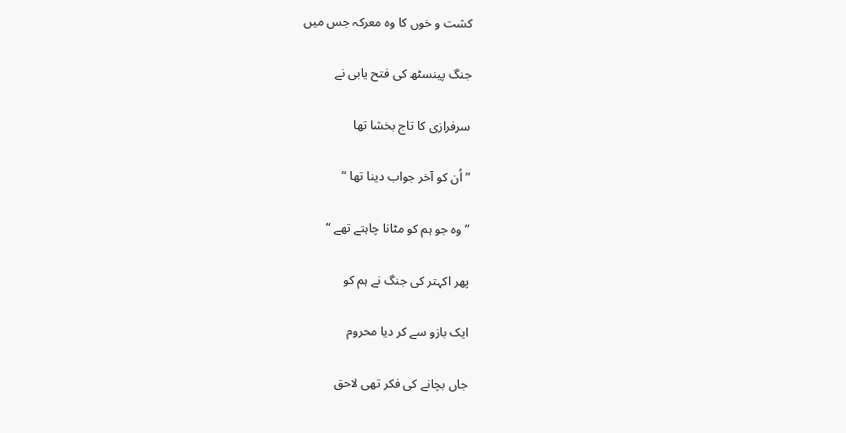کشت و خوں کا وہ معرکہ جس میں

جنگ پینسٹھ کی فتح یابی نے

سرفرازی کا تاج بخشا تھا

” اُن کو آخر جواب دینا تھا “

” وہ جو ہم کو مٹانا چاہتے تھے “

پھر اکہتر کی جنگ نے ہم کو

ایک بازو سے کر دیا محروم

جاں بچانے کی فکر تھی لاحق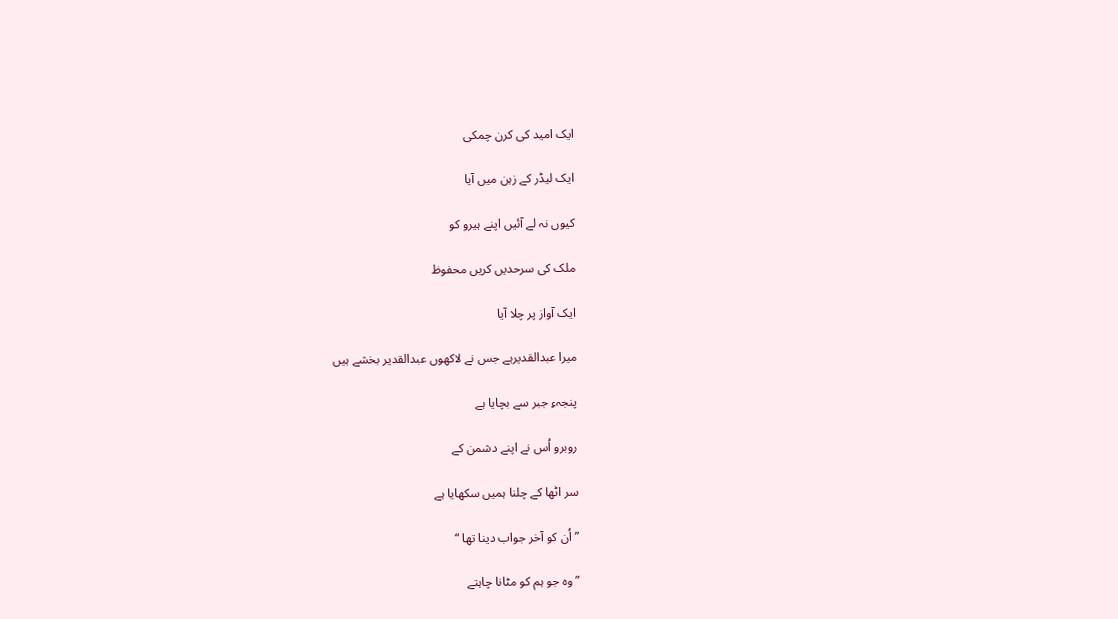ایک امید کی کرن چمکی

ایک لیڈر کے زہن میں آیا

کیوں نہ لے آئیں اپنے ہیرو کو

ملک کی سرحدیں کریں محفوظ

ایک آواز پر چلا آیا

میرا عبدالقدیرہے جس نے لاکھوں عبدالقدیر بخشے ہیں

پنجہءِ جبر سے بچایا ہے

روبرو اُس نے اپنے دشمن کے

سر اٹھا کے چلنا ہمیں سکھایا ہے

” اُن کو آخر جواب دینا تھا “

” وہ جو ہم کو مٹانا چاہتے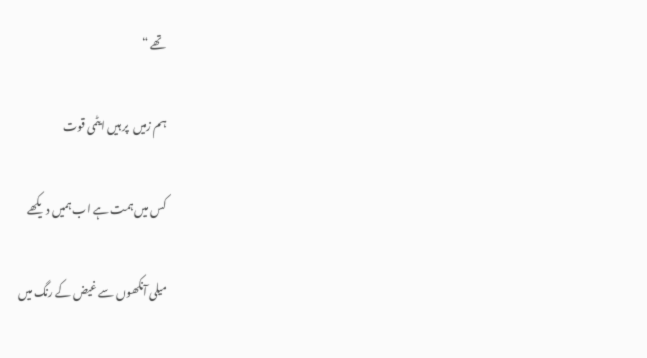تھے “

ہم زمیں  پر ہیں ایٹمی قوت

کس میں ہمت ہے اب ہمیں دیکھے

میلی آنکھوں سے غیض کے رنگ میں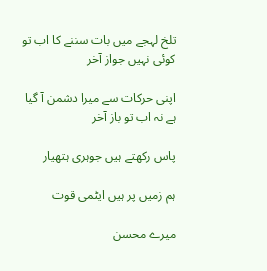تلخ لہجے میں بات سننے کا اب تو کوئی نہیں جواز آخر

اپنی حرکات سے میرا دشمن آ گیا ہے نہ اب تو باز آخر

پاس رکھتے ہیں جوہری ہتھیار

ہم زمیں پر ہیں ایٹمی قوت

میرے محسن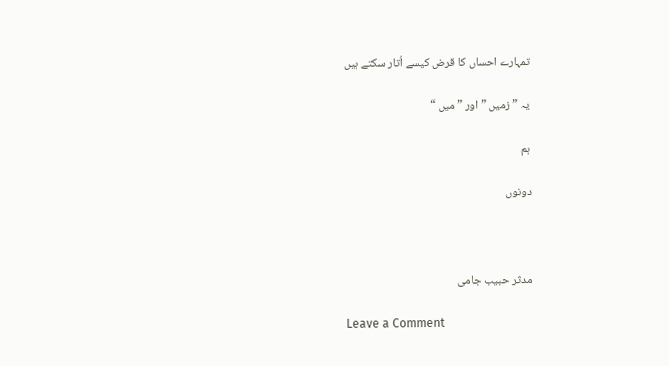تمہارے احساں کا قرض کیسے اُتار سکتے ہیں

یہ ” زمیں ” اور ” میں “

ہم

دونوں



مدثر حبیب جامی

Leave a Comment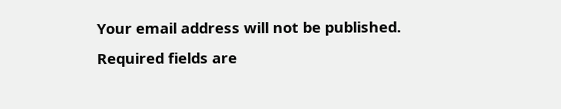Your email address will not be published. Required fields are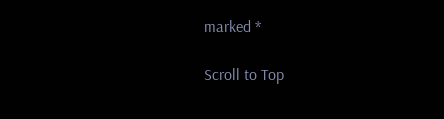marked *

Scroll to Top